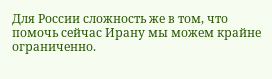Для России сложность же в том, что помочь сейчас Ирану мы можем крайне ограниченно.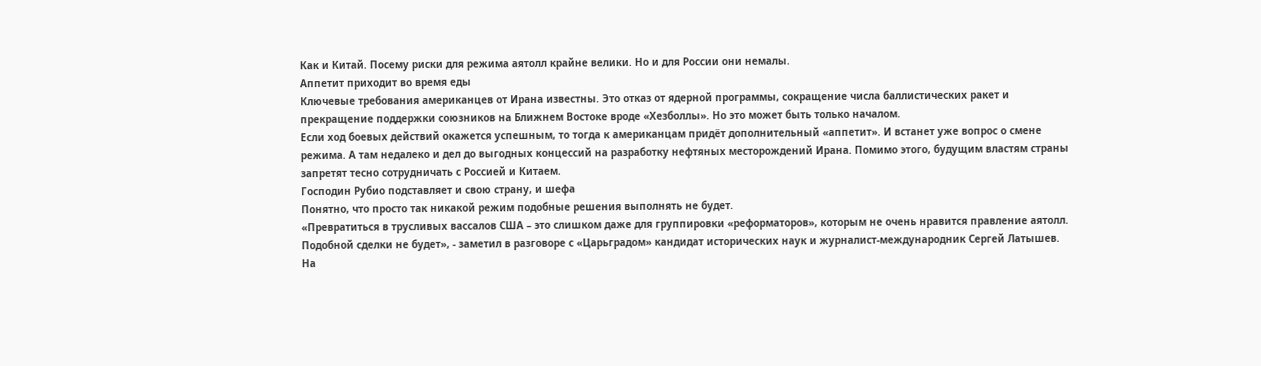Как и Китай. Посему риски для режима аятолл крайне велики. Но и для России они немалы.
Аппетит приходит во время еды
Ключевые требования американцев от Ирана известны. Это отказ от ядерной программы, сокращение числа баллистических ракет и прекращение поддержки союзников на Ближнем Востоке вроде «Хезболлы». Но это может быть только началом.
Если ход боевых действий окажется успешным, то тогда к американцам придёт дополнительный «аппетит». И встанет уже вопрос о смене режима. А там недалеко и дел до выгодных концессий на разработку нефтяных месторождений Ирана. Помимо этого, будущим властям страны запретят тесно сотрудничать с Россией и Китаем.
Господин Рубио подставляет и свою страну, и шефа
Понятно, что просто так никакой режим подобные решения выполнять не будет.
«Превратиться в трусливых вассалов США – это слишком даже для группировки «реформаторов», которым не очень нравится правление аятолл. Подобной сделки не будет», - заметил в разговоре с «Царьградом» кандидат исторических наук и журналист-международник Сергей Латышев.
На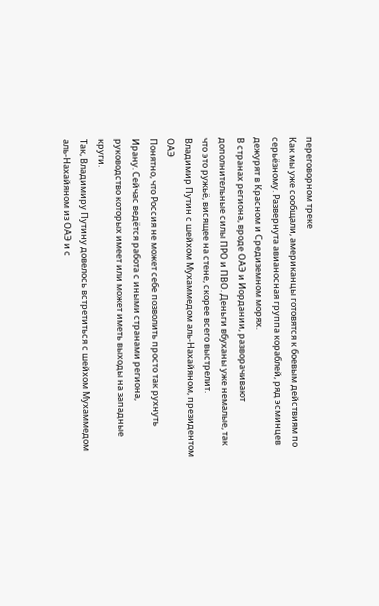переговорном треке
Как мы уже сообщали, американцы готовятся к боевым действиям по серьёзному. Развернута авианосная группа кораблей, ряд эсминцев дежурят в Красном и Средиземном морях.
В странах региона, вроде ОАЭ и Иордании, разворачивают дополнительные силы ПРО и ПВО. Деньги вбуханы уже немалые, так что это ружьё, висящее на стене, скорее всего выстрелит.
Владимир Путин с шейхом Мухаммедом аль-Нахайяном, президентом ОАЭ
Понятно, что Россия не может себе позволить просто так рухнуть Ирану. Сейчас ведётся работа с иными странами региона, руководство которых имеет или может иметь выходы на западные круги.
Так, Владимиру Путину довелось встретиться с шейхом Мухаммедом аль-Нахайяном из ОАЭ и с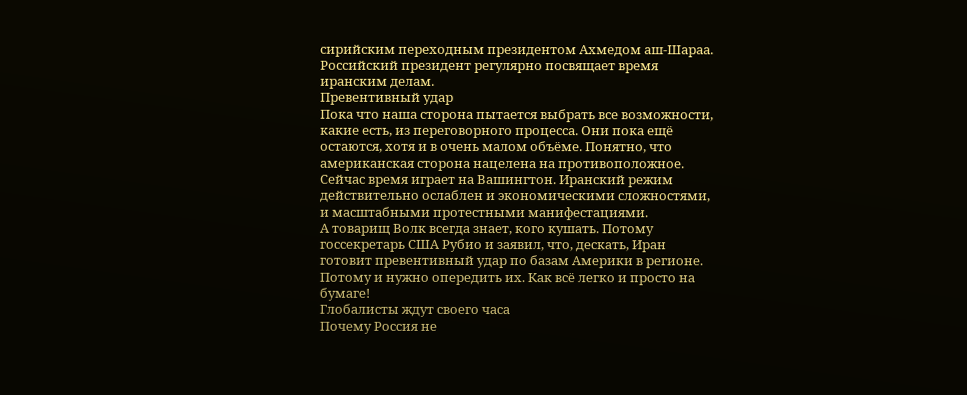сирийским переходным президентом Ахмедом аш-Шараа. Российский президент регулярно посвящает время иранским делам.
Превентивный удар
Пока что наша сторона пытается выбрать все возможности, какие есть, из переговорного процесса. Они пока ещё остаются, хотя и в очень малом объёме. Понятно, что американская сторона нацелена на противоположное.
Сейчас время играет на Вашингтон. Иранский режим действительно ослаблен и экономическими сложностями, и масштабными протестными манифестациями.
А товарищ Волк всегда знает, кого кушать. Потому госсекретарь США Рубио и заявил, что, дескать, Иран готовит превентивный удар по базам Америки в регионе. Потому и нужно опередить их. Как всё легко и просто на бумаге!
Глобалисты ждут своего часа
Почему Россия не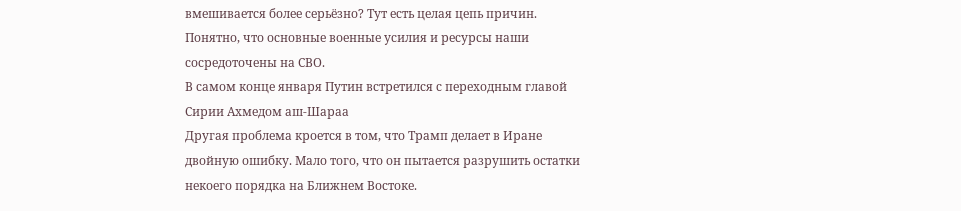вмешивается более серьёзно? Тут есть целая цепь причин. Понятно, что основные военные усилия и ресурсы наши сосредоточены на СВО.
В самом конце января Путин встретился с переходным главой Сирии Ахмедом аш-Шараа
Другая проблема кроется в том, что Трамп делает в Иране двойную ошибку. Мало того, что он пытается разрушить остатки некоего порядка на Ближнем Востоке.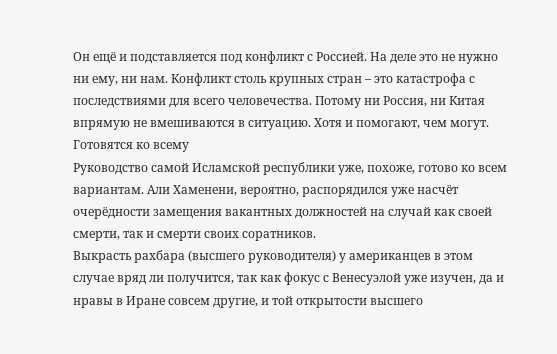Он ещё и подставляется под конфликт с Россией. На деле это не нужно ни ему, ни нам. Конфликт столь крупных стран – это катастрофа с последствиями для всего человечества. Потому ни Россия, ни Китая впрямую не вмешиваются в ситуацию. Хотя и помогают, чем могут.
Готовятся ко всему
Руководство самой Исламской республики уже, похоже, готово ко всем вариантам. Али Хаменени, вероятно, распорядился уже насчёт очерёдности замещения вакантных должностей на случай как своей смерти, так и смерти своих соратников.
Выкрасть рахбара (высшего руководителя) у американцев в этом случае вряд ли получится, так как фокус с Венесуэлой уже изучен, да и нравы в Иране совсем другие, и той открытости высшего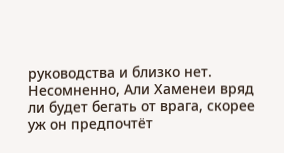руководства и близко нет.
Несомненно, Али Хаменеи вряд ли будет бегать от врага, скорее уж он предпочтёт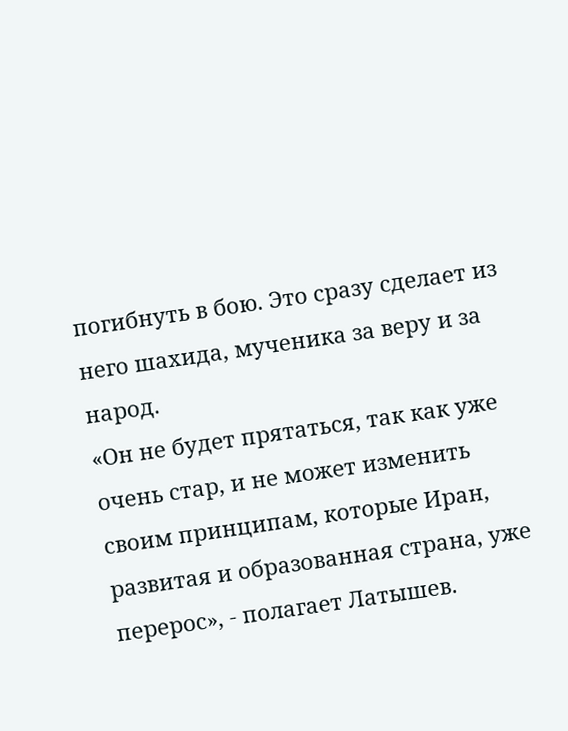погибнуть в бою. Это сразу сделает из него шахида, мученика за веру и за народ.
«Он не будет прятаться, так как уже очень стар, и не может изменить своим принципам, которые Иран, развитая и образованная страна, уже перерос», - полагает Латышев.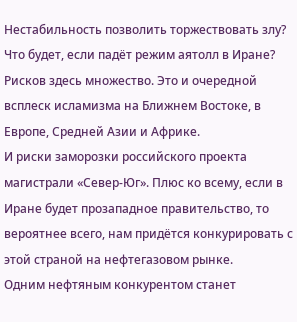Нестабильность позволить торжествовать злу?
Что будет, если падёт режим аятолл в Иране? Рисков здесь множество. Это и очередной всплеск исламизма на Ближнем Востоке, в Европе, Средней Азии и Африке.
И риски заморозки российского проекта магистрали «Север-Юг». Плюс ко всему, если в Иране будет прозападное правительство, то вероятнее всего, нам придётся конкурировать с этой страной на нефтегазовом рынке.
Одним нефтяным конкурентом станет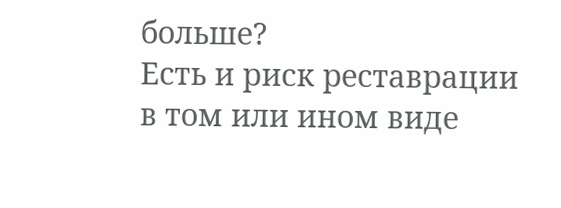больше?
Есть и риск реставрации в том или ином виде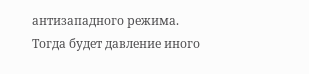антизападного режима. Тогда будет давление иного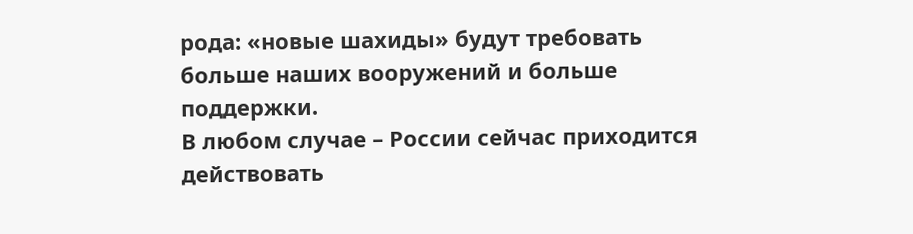рода: «новые шахиды» будут требовать больше наших вооружений и больше поддержки.
В любом случае – России сейчас приходится действовать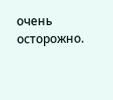очень осторожно.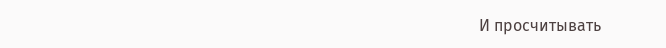И просчитывать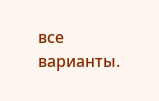все варианты.